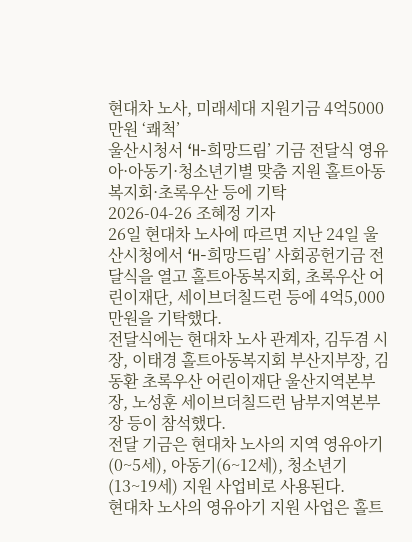현대차 노사, 미래세대 지원기금 4억5000만원 ‘쾌척’
울산시청서 ‘H-희망드림’ 기금 전달식 영유아·아동기·청소년기별 맞춤 지원 홀트아동복지회·초록우산 등에 기탁
2026-04-26 조혜정 기자
26일 현대차 노사에 따르면 지난 24일 울산시청에서 ‘H-희망드림’ 사회공헌기금 전달식을 열고 홀트아동복지회, 초록우산 어린이재단, 세이브더칠드런 등에 4억5,000만원을 기탁했다.
전달식에는 현대차 노사 관계자, 김두겸 시장, 이태경 홀트아동복지회 부산지부장, 김동환 초록우산 어린이재단 울산지역본부장, 노성훈 세이브더칠드런 남부지역본부장 등이 참석했다.
전달 기금은 현대차 노사의 지역 영유아기(0~5세), 아동기(6~12세), 청소년기(13~19세) 지원 사업비로 사용된다.
현대차 노사의 영유아기 지원 사업은 홀트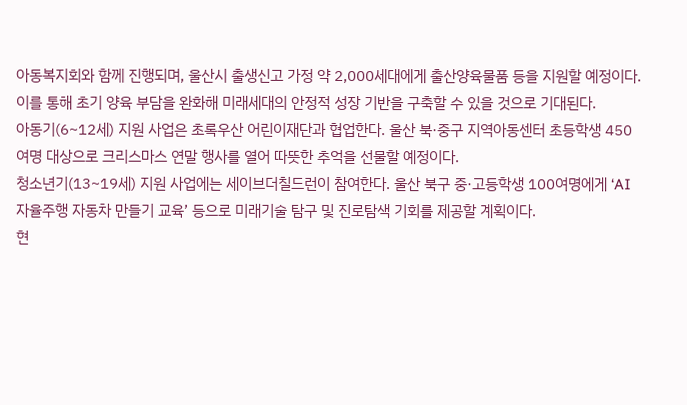아동복지회와 함께 진행되며, 울산시 출생신고 가정 약 2,000세대에게 출산양육물품 등을 지원할 예정이다. 이를 통해 초기 양육 부담을 완화해 미래세대의 안정적 성장 기반을 구축할 수 있을 것으로 기대된다.
아동기(6~12세) 지원 사업은 초록우산 어린이재단과 협업한다. 울산 북·중구 지역아동센터 초등학생 450여명 대상으로 크리스마스 연말 행사를 열어 따뜻한 추억을 선물할 예정이다.
청소년기(13~19세) 지원 사업에는 세이브더칠드런이 참여한다. 울산 북구 중·고등학생 100여명에게 ‘AI 자율주행 자동차 만들기 교육’ 등으로 미래기술 탐구 및 진로탐색 기회를 제공할 계획이다.
현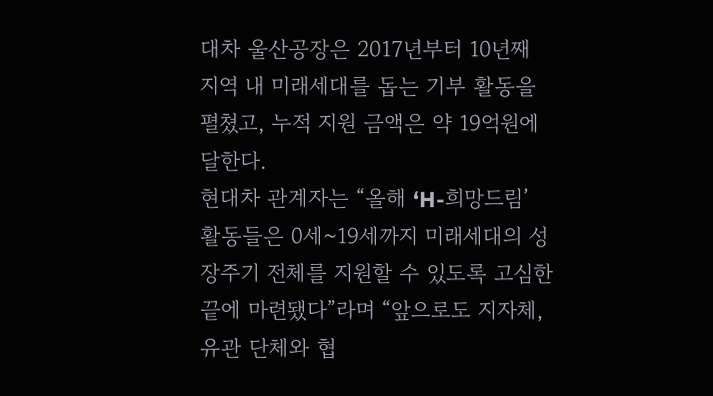대차 울산공장은 2017년부터 10년째 지역 내 미래세대를 돕는 기부 활동을 펼쳤고, 누적 지원 금액은 약 19억원에 달한다.
현대차 관계자는 “올해 ‘H-희망드림’ 활동들은 0세~19세까지 미래세대의 성장주기 전체를 지원할 수 있도록 고심한 끝에 마련됐다”라며 “앞으로도 지자체, 유관 단체와 협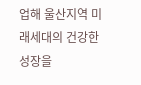업해 울산지역 미래세대의 건강한 성장을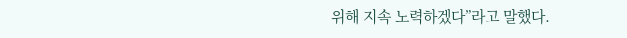위해 지속 노력하겠다”라고 말했다.